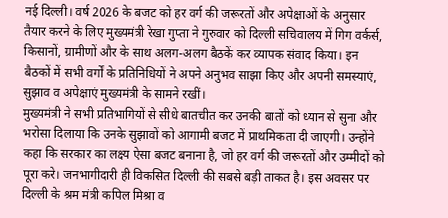नई दिल्ली। वर्ष 2026 के बजट को हर वर्ग की जरूरतों और अपेक्षाओं के अनुसार तैयार करने के लिए मुख्यमंत्री रेखा गुप्ता ने गुरुवार को दिल्ली सचिवालय में गिग वर्कर्स, किसानों, ग्रामीणों और के साथ अलग-अलग बैठकें कर व्यापक संवाद किया। इन बैठकों में सभी वर्गों के प्रतिनिधियों ने अपने अनुभव साझा किए और अपनी समस्याएं, सुझाव व अपेक्षाएं मुख्यमंत्री के सामने रखीं।
मुख्यमंत्री ने सभी प्रतिभागियों से सीधे बातचीत कर उनकी बातों को ध्यान से सुना और भरोसा दिलाया कि उनके सुझावों को आगामी बजट में प्राथमिकता दी जाएगी। उन्होंने कहा कि सरकार का लक्ष्य ऐसा बजट बनाना है, जो हर वर्ग की जरूरतों और उम्मीदों को पूरा करे। जनभागीदारी ही विकसित दिल्ली की सबसे बड़ी ताकत है। इस अवसर पर दिल्ली के श्रम मंत्री कपिल मिश्रा व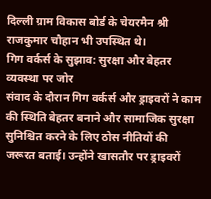दिल्ली ग्राम विकास बोर्ड के चेयरमैन श्री राजकुमार चौहान भी उपस्थित थे।
गिग वर्कर्स के सुझाव: सुरक्षा और बेहतर व्यवस्था पर जोर
संवाद के दौरान गिग वर्कर्स और ड्राइवरों ने काम की स्थिति बेहतर बनाने और सामाजिक सुरक्षा सुनिश्चित करने के लिए ठोस नीतियों की जरूरत बताई। उन्होंने खासतौर पर ड्राइवरों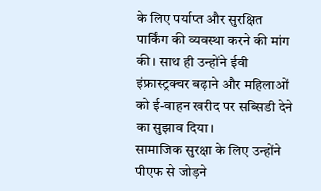के लिए पर्याप्त और सुरक्षित पार्किंग की व्यवस्था करने की मांग की। साथ ही उन्होंने ईवी इंफ्रास्ट्रक्चर बढ़ाने और महिलाओं को ई-वाहन खरीद पर सब्सिडी देने का सुझाव दिया।
सामाजिक सुरक्षा के लिए उन्होंने पीएफ से जोड़ने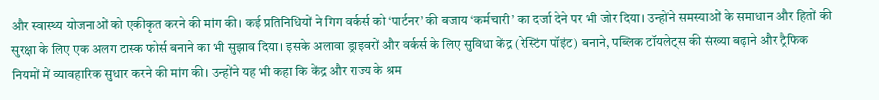और स्वास्थ्य योजनाओं को एकीकृत करने की मांग की। कई प्रतिनिधियों ने गिग वर्कर्स को ‘पार्टनर’ की बजाय ‘कर्मचारी’ का दर्जा देने पर भी जोर दिया। उन्होंने समस्याओं के समाधान और हितों की सुरक्षा के लिए एक अलग टास्क फोर्स बनाने का भी सुझाव दिया। इसके अलावा ड्राइवरों और वर्कर्स के लिए सुविधा केंद्र (रेस्टिंग पॉइंट) बनाने, पब्लिक टॉयलेट्स की संख्या बढ़ाने और ट्रैफिक नियमों में व्यावहारिक सुधार करने की मांग की। उन्होंने यह भी कहा कि केंद्र और राज्य के श्रम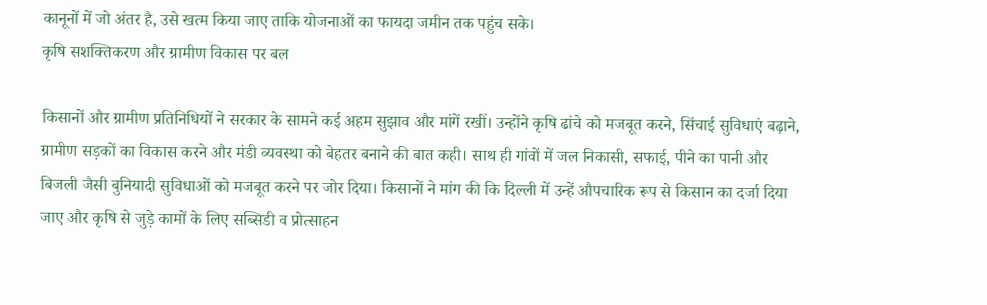कानूनों में जो अंतर है, उसे खत्म किया जाए ताकि योजनाओं का फायदा जमीन तक पहुंच सके।
कृषि सशक्तिकरण और ग्रामीण विकास पर बल

किसानों और ग्रामीण प्रतिनिधियों ने सरकार के सामने कई अहम सुझाव और मांगें रखीं। उन्होंने कृषि ढांचे को मजबूत करने, सिंचाई सुविधाएं बढ़ाने, ग्रामीण सड़कों का विकास करने और मंडी व्यवस्था को बेहतर बनाने की बात कही। साथ ही गांवों में जल निकासी, सफाई, पीने का पानी और बिजली जैसी बुनियादी सुविधाओं को मजबूत करने पर जोर दिया। किसानों ने मांग की कि दिल्ली में उन्हें औपचारिक रूप से किसान का दर्जा दिया जाए और कृषि से जुड़े कामों के लिए सब्सिडी व प्रोत्साहन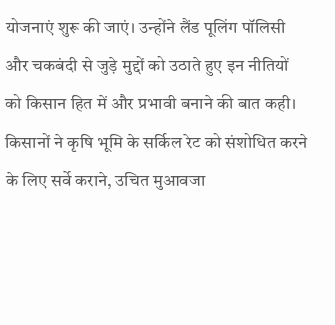योजनाएं शुरू की जाएं। उन्होंने लैंड पूलिंग पॉलिसी और चकबंदी से जुड़े मुद्दों को उठाते हुए इन नीतियों को किसान हित में और प्रभावी बनाने की बात कही।
किसानों ने कृषि भूमि के सर्किल रेट को संशोधित करने के लिए सर्वे कराने, उचित मुआवजा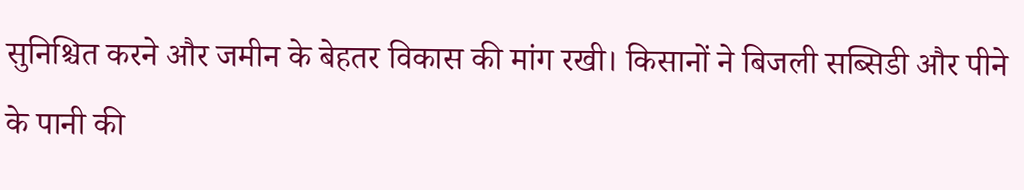सुनिश्चित करने और जमीन के बेहतर विकास की मांग रखी। किसानों ने बिजली सब्सिडी और पीने के पानी की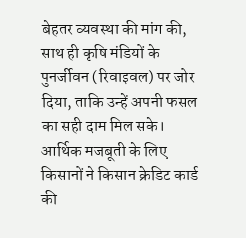बेहतर व्यवस्था की मांग की, साथ ही कृषि मंडियों के पुनर्जीवन (रिवाइवल) पर जोर दिया, ताकि उन्हें अपनी फसल का सही दाम मिल सके। आर्थिक मजबूती के लिए किसानों ने किसान क्रेडिट कार्ड की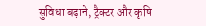सुविधा बढ़ाने, ट्रैक्टर और कृषि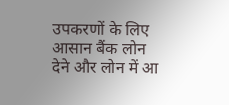उपकरणों के लिए आसान बैंक लोन देने और लोन में आ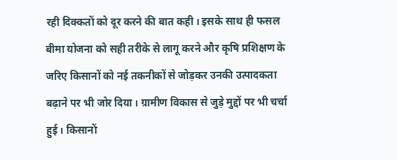रही दिक्कतों को दूर करने की बात कही। इसके साथ ही फसल बीमा योजना को सही तरीके से लागू करने और कृषि प्रशिक्षण के जरिए किसानों को नई तकनीकों से जोड़कर उनकी उत्पादकता बढ़ाने पर भी जोर दिया। ग्रामीण विकास से जुड़े मुद्दों पर भी चर्चा हुई। किसानों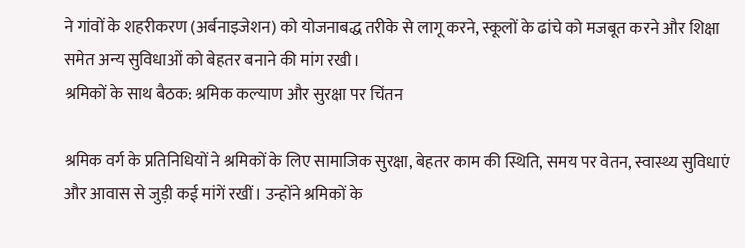ने गांवों के शहरीकरण (अर्बनाइजेशन) को योजनाबद्ध तरीके से लागू करने, स्कूलों के ढांचे को मजबूत करने और शिक्षा समेत अन्य सुविधाओं को बेहतर बनाने की मांग रखी।
श्रमिकों के साथ बैठक: श्रमिक कल्याण और सुरक्षा पर चिंतन

श्रमिक वर्ग के प्रतिनिधियों ने श्रमिकों के लिए सामाजिक सुरक्षा, बेहतर काम की स्थिति, समय पर वेतन, स्वास्थ्य सुविधाएं और आवास से जुड़ी कई मांगें रखीं। उन्होंने श्रमिकों के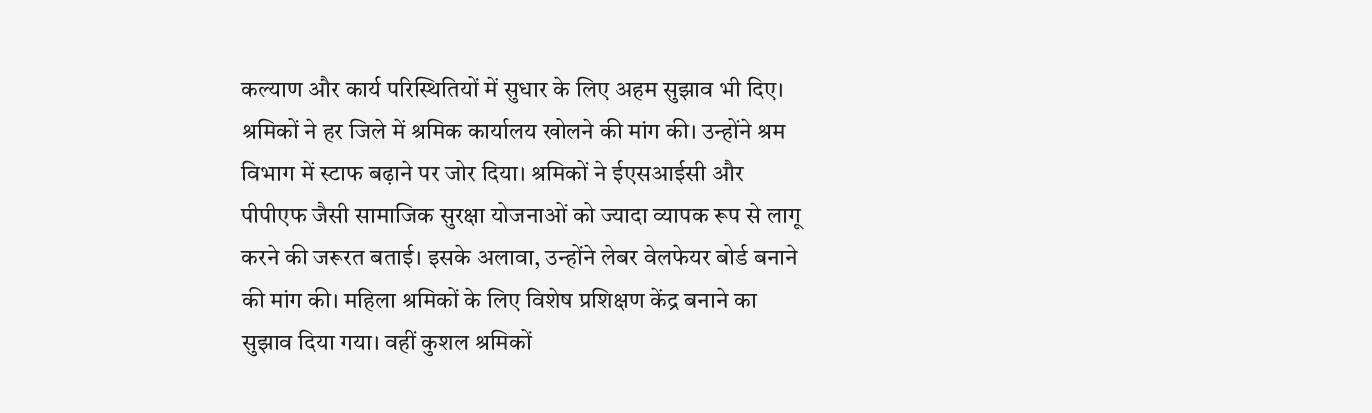कल्याण और कार्य परिस्थितियों में सुधार के लिए अहम सुझाव भी दिए। श्रमिकों ने हर जिले में श्रमिक कार्यालय खोलने की मांग की। उन्होंने श्रम विभाग में स्टाफ बढ़ाने पर जोर दिया। श्रमिकों ने ईएसआईसी और पीपीएफ जैसी सामाजिक सुरक्षा योजनाओं को ज्यादा व्यापक रूप से लागू करने की जरूरत बताई। इसके अलावा, उन्होंने लेबर वेलफेयर बोर्ड बनाने की मांग की। महिला श्रमिकों के लिए विशेष प्रशिक्षण केंद्र बनाने का सुझाव दिया गया। वहीं कुशल श्रमिकों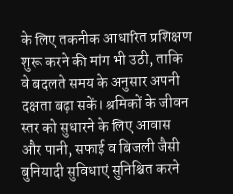के लिए तकनीक आधारित प्रशिक्षण शुरू करने की मांग भी उठी, ताकि वे बदलते समय के अनुसार अपनी दक्षता बढ़ा सकें। श्रमिकों के जीवन स्तर को सुधारने के लिए आवास और पानी, सफाई व बिजली जैसी बुनियादी सुविधाएं सुनिश्चित करने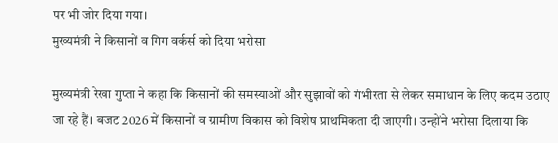पर भी जोर दिया गया।
मुख्यमंत्री ने किसानों व गिग वर्कर्स को दिया भरोसा

मुख्यमंत्री रेखा गुप्ता ने कहा कि किसानों की समस्याओं और सुझावों को गंभीरता से लेकर समाधान के लिए कदम उठाए जा रहे हैं। बजट 2026 में किसानों व ग्रामीण विकास को विशेष प्राथमिकता दी जाएगी। उन्होंने भरोसा दिलाया कि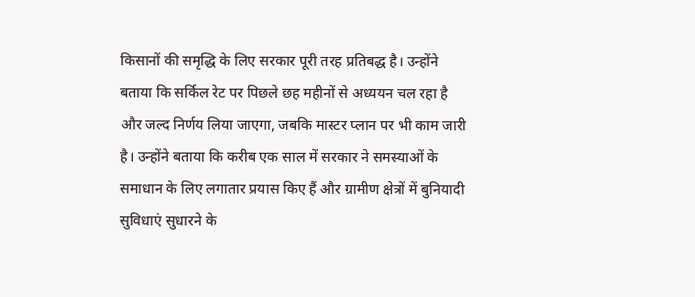किसानों की समृद्धि के लिए सरकार पूरी तरह प्रतिबद्ध है। उन्होंने बताया कि सर्किल रेट पर पिछले छह महीनों से अध्ययन चल रहा है और जल्द निर्णय लिया जाएगा, जबकि मास्टर प्लान पर भी काम जारी है। उन्होंने बताया कि करीब एक साल में सरकार ने समस्याओं के समाधान के लिए लगातार प्रयास किए हैं और ग्रामीण क्षेत्रों में बुनियादी सुविधाएं सुधारने के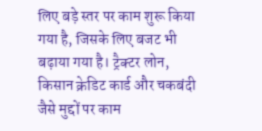लिए बड़े स्तर पर काम शुरू किया गया है, जिसके लिए बजट भी बढ़ाया गया है। ट्रैक्टर लोन, किसान क्रेडिट कार्ड और चकबंदी जैसे मुद्दों पर काम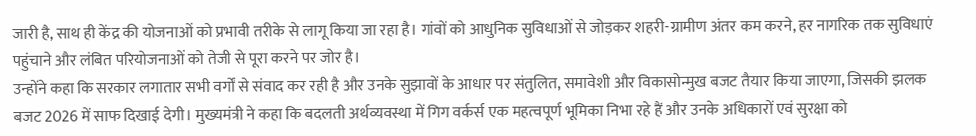जारी है, साथ ही केंद्र की योजनाओं को प्रभावी तरीके से लागू किया जा रहा है। गांवों को आधुनिक सुविधाओं से जोड़कर शहरी-ग्रामीण अंतर कम करने, हर नागरिक तक सुविधाएं पहुंचाने और लंबित परियोजनाओं को तेजी से पूरा करने पर जोर है।
उन्होंने कहा कि सरकार लगातार सभी वर्गों से संवाद कर रही है और उनके सुझावों के आधार पर संतुलित, समावेशी और विकासोन्मुख बजट तैयार किया जाएगा, जिसकी झलक बजट 2026 में साफ दिखाई देगी। मुख्यमंत्री ने कहा कि बदलती अर्थव्यवस्था में गिग वर्कर्स एक महत्वपूर्ण भूमिका निभा रहे हैं और उनके अधिकारों एवं सुरक्षा को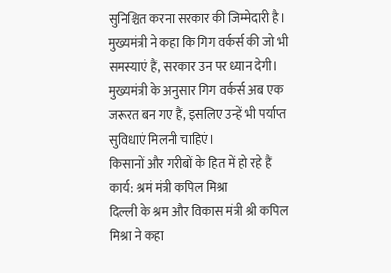सुनिश्चित करना सरकार की जिम्मेदारी है। मुख्यमंत्री ने कहा कि गिग वर्कर्स की जो भी समस्याएं हैं, सरकार उन पर ध्यान देगी। मुख्यमंत्री के अनुसार गिग वर्कर्स अब एक जरूरत बन गए हैं, इसलिए उन्हें भी पर्याप्त सुविधाएं मिलनी चाहिएं।
किसानों और गरीबों के हित में हो रहे हैं कार्य: श्रमं मंत्री कपिल मिश्रा
दिल्ली के श्रम और विकास मंत्री श्री कपिल मिश्रा ने कहा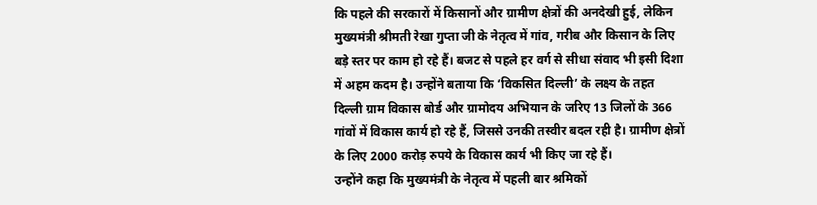कि पहले की सरकारों में किसानों और ग्रामीण क्षेत्रों की अनदेखी हुई, लेकिन मुख्यमंत्री श्रीमती रेखा गुप्ता जी के नेतृत्व में गांव, गरीब और किसान के लिए बड़े स्तर पर काम हो रहे हैं। बजट से पहले हर वर्ग से सीधा संवाद भी इसी दिशा में अहम कदम है। उन्होंने बताया कि ‘विकसित दिल्ली’ के लक्ष्य के तहत दिल्ली ग्राम विकास बोर्ड और ग्रामोदय अभियान के जरिए 13 जिलों के 366 गांवों में विकास कार्य हो रहे हैं, जिससे उनकी तस्वीर बदल रही है। ग्रामीण क्षेत्रों के लिए 2000 करोड़ रुपये के विकास कार्य भी किए जा रहे हैं।
उन्होंने कहा कि मुख्यमंत्री के नेतृत्व में पहली बार श्रमिकों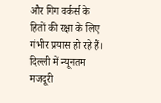और गिग वर्कर्स के हितों की रक्षा के लिए गंभीर प्रयास हो रहे हैं। दिल्ली में न्यूनतम मजदूरी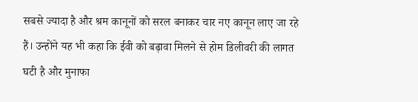सबसे ज्यादा है और श्रम कानूनों को सरल बनाकर चार नए कानून लाए जा रहे हैं। उन्होंने यह भी कहा कि ईवी को बढ़ावा मिलने से होम डिलीवरी की लागत घटी है और मुनाफा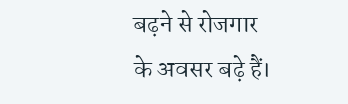बढ़ने से रोजगार के अवसर बढ़े हैं।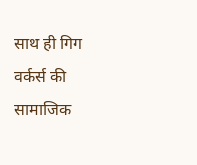साथ ही गिग वर्कर्स की सामाजिक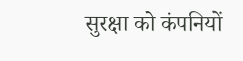सुरक्षा को कंपनियों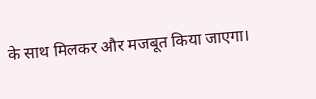के साथ मिलकर और मजबूत किया जाएगा।